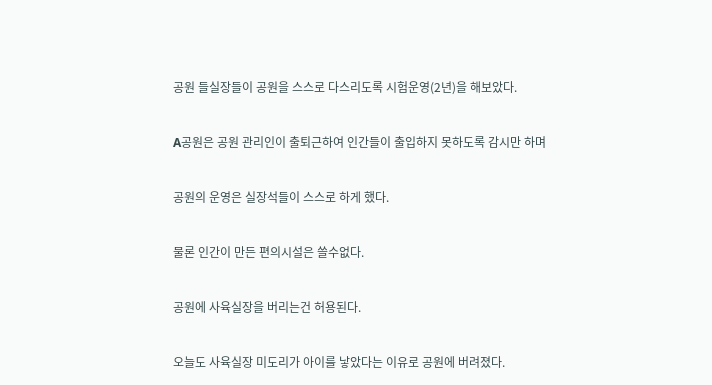공원 들실장들이 공원을 스스로 다스리도록 시험운영(2년)을 해보았다.


A공원은 공원 관리인이 출퇴근하여 인간들이 출입하지 못하도록 감시만 하며


공원의 운영은 실장석들이 스스로 하게 했다.


물론 인간이 만든 편의시설은 쓸수없다.


공원에 사육실장을 버리는건 허용된다.


오늘도 사육실장 미도리가 아이를 낳았다는 이유로 공원에 버려졌다.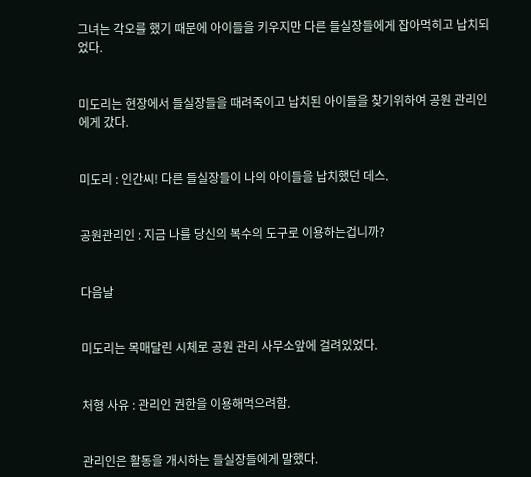그녀는 각오를 했기 때문에 아이들을 키우지만 다른 들실장들에게 잡아먹히고 납치되었다.


미도리는 현장에서 들실장들을 때려죽이고 납치된 아이들을 찾기위하여 공원 관리인에게 갔다.


미도리 : 인간씨! 다른 들실장들이 나의 아이들을 납치했던 데스.


공원관리인 : 지금 나를 당신의 복수의 도구로 이용하는겁니까?


다음날


미도리는 목매달린 시체로 공원 관리 사무소앞에 걸려있었다.


처형 사유 : 관리인 권한을 이용해먹으려함.


관리인은 활동을 개시하는 들실장들에게 말했다.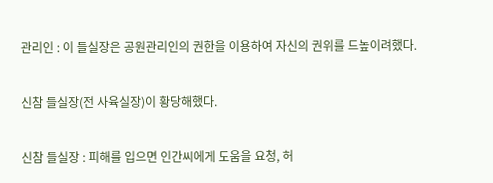관리인 : 이 들실장은 공원관리인의 권한을 이용하여 자신의 권위를 드높이려했다.


신참 들실장(전 사육실장)이 황당해했다.


신참 들실장 : 피해를 입으면 인간씨에게 도움을 요청, 허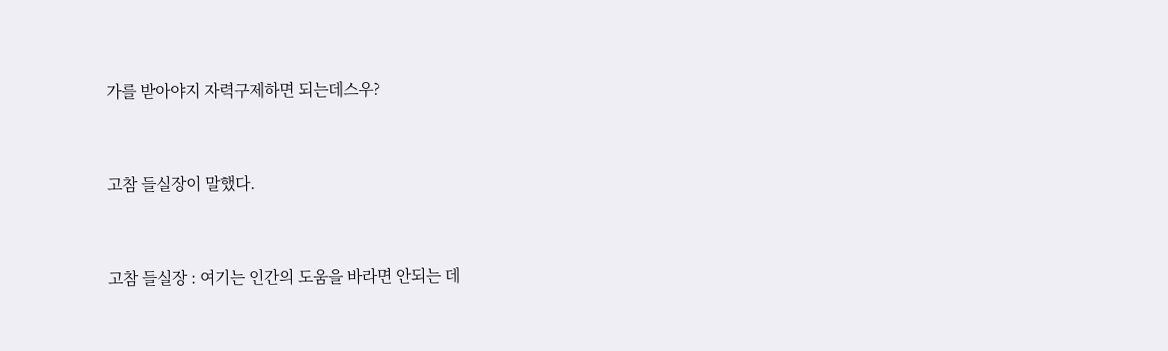가를 받아야지 자력구제하면 되는데스우?


고참 들실장이 말했다.


고참 들실장 : 여기는 인간의 도움을 바라면 안되는 데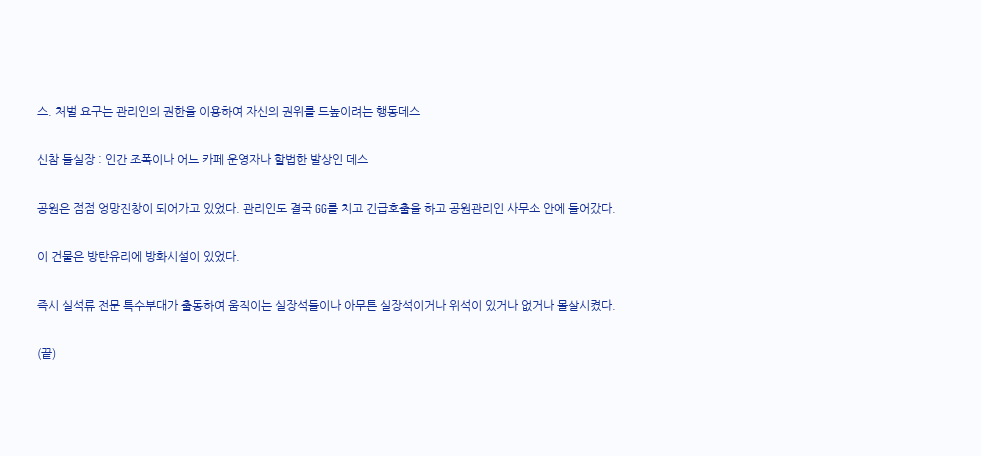스. 처벌 요구는 관리인의 권한을 이용하여 자신의 권위를 드높이려는 행동데스


신참 들실장 : 인간 조폭이나 어느 카페 운영자나 할법한 발상인 데스


공원은 점점 엉망진창이 되어가고 있었다. 관리인도 결국 GG를 치고 긴급호출을 하고 공원관리인 사무소 안에 들어갔다.


이 건물은 방탄유리에 방화시설이 있었다.


즉시 실석류 전문 특수부대가 출동하여 움직이는 실장석들이나 아무튼 실장석이거나 위석이 있거나 없거나 몰살시켰다.


(끝)